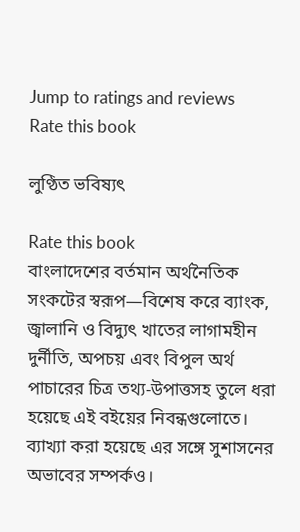Jump to ratings and reviews
Rate this book

লুণ্ঠিত ভবিষ্যৎ

Rate this book
বাংলাদেশের বর্তমান অর্থনৈতিক সংকটের স্বরূপ—বিশেষ করে ব্যাংক, জ্বালানি ও বিদ্যুৎ খাতের লাগামহীন দুর্নীতি, অপচয় এবং বিপুল অর্থ পাচারের চিত্র তথ্য-উপাত্তসহ তুলে ধরা হয়েছে এই বইয়ের নিবন্ধগুলোতে। ব্যাখ্যা করা হয়েছে এর সঙ্গে সুশাসনের অভাবের সম্পর্কও।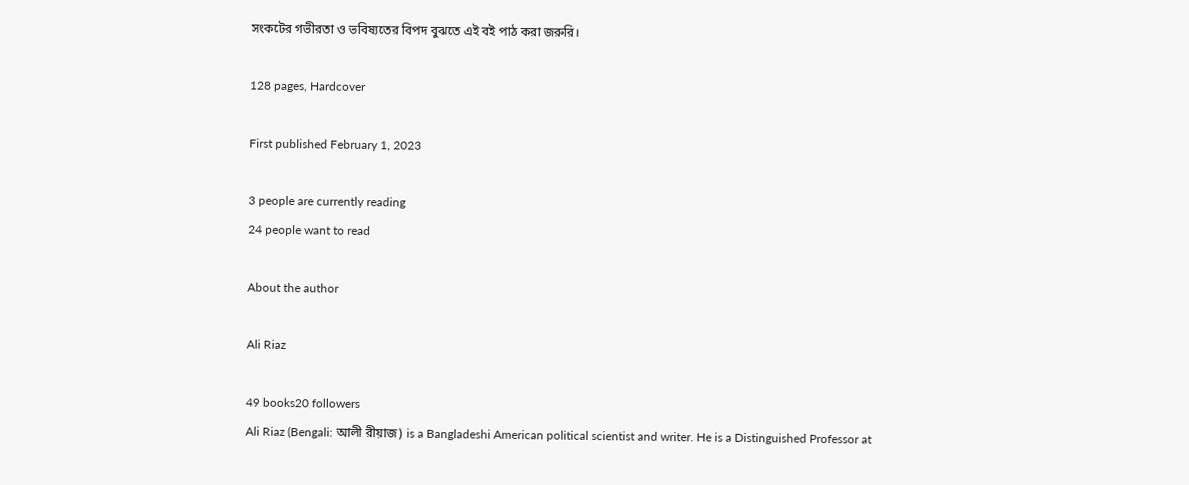সংকটের গভীরতা ও ভবিষ্যতের বিপদ বুঝতে এই বই পাঠ করা জরুরি।

128 pages, Hardcover

First published February 1, 2023

3 people are currently reading
24 people want to read

About the author

Ali Riaz

49 books20 followers
Ali Riaz (Bengali: আলী রীয়াজ) is a Bangladeshi American political scientist and writer. He is a Distinguished Professor at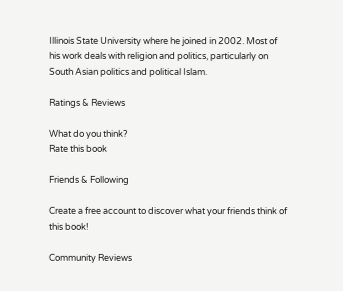Illinois State University where he joined in 2002. Most of his work deals with religion and politics, particularly on South Asian politics and political Islam.

Ratings & Reviews

What do you think?
Rate this book

Friends & Following

Create a free account to discover what your friends think of this book!

Community Reviews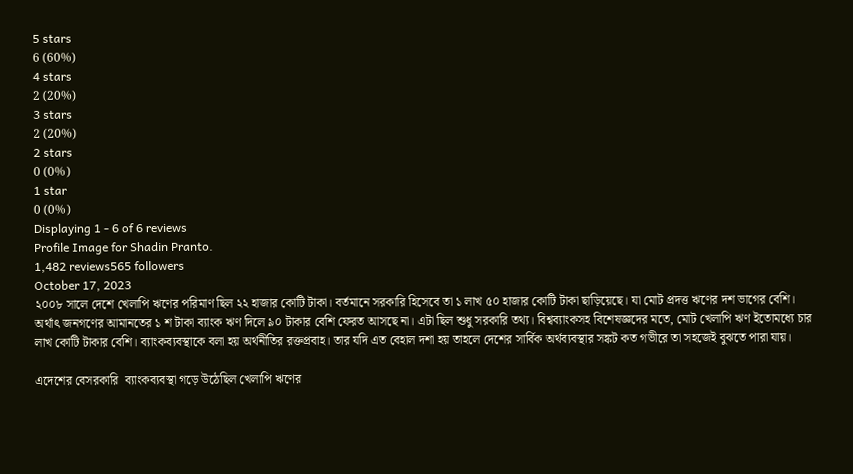5 stars
6 (60%)
4 stars
2 (20%)
3 stars
2 (20%)
2 stars
0 (0%)
1 star
0 (0%)
Displaying 1 - 6 of 6 reviews
Profile Image for Shadin Pranto.
1,482 reviews565 followers
October 17, 2023
২০০৮ সালে দেশে খেলাপি ঋণের পরিমাণ ছিল ২২ হাজার কোটি টাকা। বর্তমানে সরকারি হিসেবে তা ১ লাখ ৫০ হাজার কোটি টাকা ছাড়িয়েছে। যা মোট প্রদত্ত ঋণের দশ ভাগের বেশি। অর্থাৎ জনগণের আমানতের ১ শ টাকা ব্যাংক ঋণ দিলে ৯০ টাকার বেশি ফেরত আসছে না। এটা ছিল শুধু সরকারি তথ্য। বিশ্বব্যাংকসহ বিশেষজ্ঞদের মতে, মোট খেলাপি ঋণ ইতোমধ্যে চার লাখ কোটি টাকার বেশি। ব্যাংকব্যবস্থাকে বলা হয় অর্থনীতির রক্তপ্রবাহ। তার যদি এত বেহাল দশা হয় তাহলে দেশের সার্বিক অর্থব্যবস্থার সঙ্কট কত গভীরে তা সহজেই বুঝতে পারা যায়।

এদেশের বেসরকারি  ব্যাংকব্যবস্থা গড়ে উঠেছিল খেলাপি ঋণের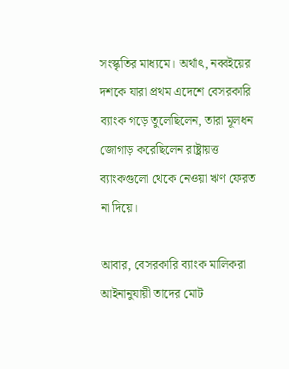সংস্কৃতির মাধ্যমে। অর্থাৎ, নব্বইয়ের দশকে যারা প্রথম এদেশে বেসরকারি ব্যাংক গড়ে তুলেছিলেন, তারা মূলধন জোগাড় করেছিলেন রাষ্ট্রায়ত্ত ব্যাংকগুলো থেকে নেওয়া ঋণ ফেরত না দিয়ে।

আবার, বেসরকারি ব্যাংক মালিকরা আইনানুযায়ী তাদের মোট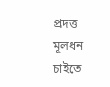প্রদত্ত মূলধন চাইতে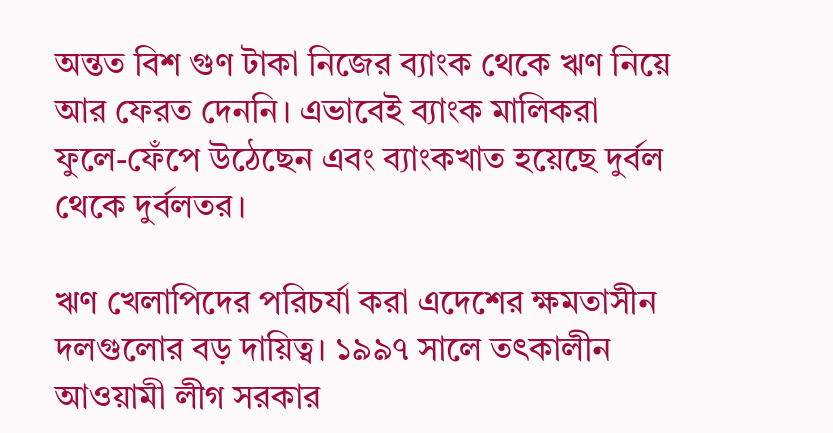অন্তত বিশ গুণ টাকা নিজের ব্যাংক থেকে ঋণ নিয়ে আর ফেরত দেননি। এভাবেই ব্যাংক মালিকরা ফুলে-ফেঁপে উঠেছেন এবং ব্যাংকখাত হয়েছে দুর্বল থেকে দুর্বলতর।

ঋণ খেলাপিদের পরিচর্যা করা এদেশের ক্ষমতাসীন দলগুলোর বড় দায়িত্ব। ১৯৯৭ সালে তৎকালীন আওয়ামী লীগ সরকার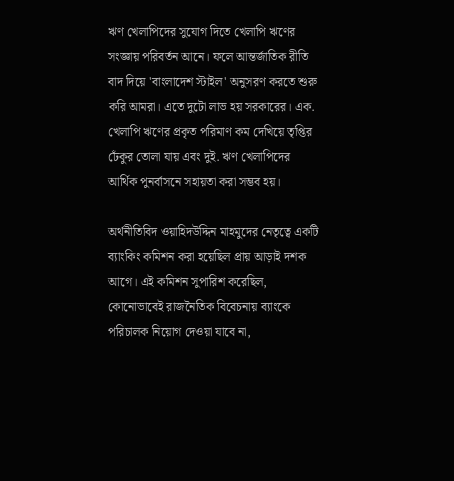ঋণ খেলাপিদের সুযোগ দিতে খেলাপি ঋণের সংজ্ঞায় পরিবর্তন আনে। ফলে আন্তর্জাতিক রীতি বাদ দিয়ে 'বাংলাদেশ স্টাইল' অনুসরণ করতে শুরু করি আমরা। এতে দুটো লাভ হয় সরকারের। এক. খেলাপি ঋণের প্রকৃত পরিমাণ কম দেখিয়ে তৃপ্তির ঢেঁকুর তোলা যায় এবং দুই. ঋণ খেলাপিদের আর্থিক পুনর্বাসনে সহায়তা করা সম্ভব হয়।

অর্থনীতিবিদ ওয়াহিদউদ্দিন মাহমুদের নেতৃত্বে একটি ব্যাংকিং কমিশন করা হয়েছিল প্রায় আড়াই দশক আগে। এই কমিশন সুপারিশ করেছিল, কোনোভাবেই রাজনৈতিক বিবেচনায় ব্যাংকে পরিচালক নিয়োগ দেওয়া যাবে না,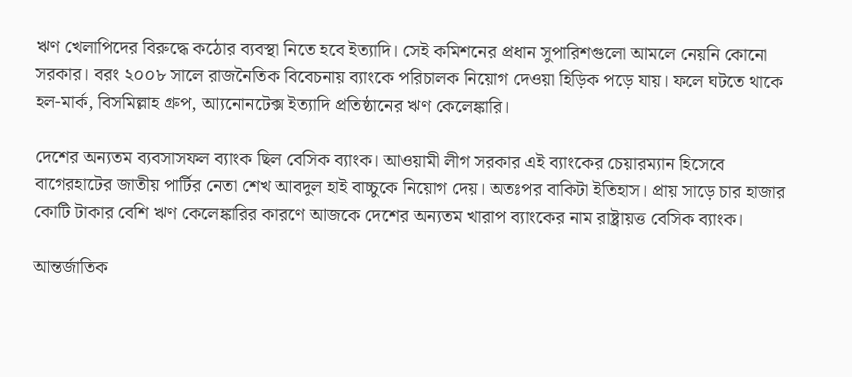ঋণ খেলাপিদের বিরুদ্ধে কঠোর ব্যবস্থা নিতে হবে ইত্যাদি। সেই কমিশনের প্রধান সুপারিশগুলো আমলে নেয়নি কোনো সরকার। বরং ২০০৮ সালে রাজনৈতিক বিবেচনায় ব্যাংকে পরিচালক নিয়োগ দেওয়া হিড়িক পড়ে যায়। ফলে ঘটতে থাকে হল-মার্ক, বিসমিল্লাহ গ্রুপ, আ্যনোনটেক্স ইত্যাদি প্রতিষ্ঠানের ঋণ কেলেঙ্কারি।

দেশের অন্যতম ব্যবসাসফল ব্যাংক ছিল বেসিক ব্যাংক। আওয়ামী লীগ সরকার এই ব্যাংকের চেয়ারম্যান হিসেবে বাগেরহাটের জাতীয় পার্টির নেতা শেখ আবদুল হাই বাচ্চুকে নিয়োগ দেয়। অতঃপর বাকিটা ইতিহাস। প্রায় সাড়ে চার হাজার কোটি টাকার বেশি ঋণ কেলেঙ্কারির কারণে আজকে দেশের অন্যতম খারাপ ব্যাংকের নাম রাষ্ট্রায়ত্ত বেসিক ব্যাংক।

আন্তর্জাতিক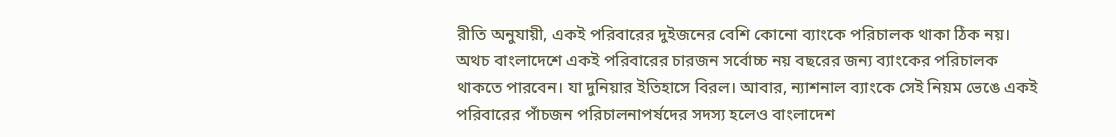রীতি অনুযায়ী, একই পরিবারের দুইজনের বেশি কোনো ব্যাংকে পরিচালক থাকা ঠিক নয়। অথচ বাংলাদেশে একই পরিবারের চারজন সর্বোচ্চ নয় বছরের জন্য ব্যাংকের পরিচালক থাকতে পারবেন। যা দুনিয়ার ইতিহাসে বিরল। আবার, ন্যাশনাল ব্যাংকে সেই নিয়ম ভেঙে একই পরিবারের পাঁচজন পরিচালনাপর্ষদের সদস্য হলেও বাংলাদেশ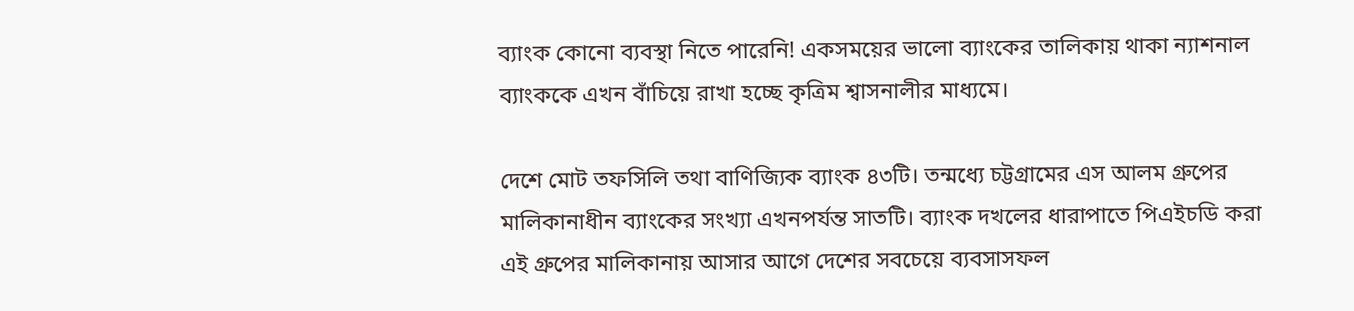ব্যাংক কোনো ব্যবস্থা নিতে পারেনি! একসময়ের ভালো ব্যাংকের তালিকায় থাকা ন্যাশনাল ব্যাংককে এখন বাঁচিয়ে রাখা হচ্ছে কৃত্রিম শ্বাসনালীর মাধ্যমে।

দেশে মোট তফসিলি তথা বাণিজ্যিক ব্যাংক ৪৩টি। তন্মধ্যে চট্টগ্রামের এস আলম গ্রুপের মালিকানাধীন ব্যাংকের সংখ্যা এখনপর্যন্ত সাতটি। ব্যাংক দখলের ধারাপাতে পিএইচডি করা এই গ্রুপের মালিকানায় আসার আগে দেশের সবচেয়ে ব্যবসাসফল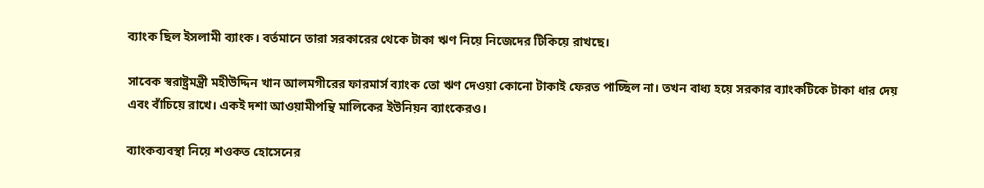ব্যাংক ছিল ইসলামী ব্যাংক। বর্তমানে তারা সরকারের থেকে টাকা ঋণ নিয়ে নিজেদের টিকিয়ে রাখছে।

সাবেক স্বরাষ্ট্রমন্ত্রী মহীউদ্দিন খান আলমগীরের ফারমার্স ব্যাংক তো ঋণ দেওয়া কোনো টাকাই ফেরত পাচ্ছিল না। তখন বাধ্য হয়ে সরকার ব্যাংকটিকে টাকা ধার দেয় এবং বাঁচিয়ে রাখে। একই দশা আওয়ামীপন্থি মালিকের ইউনিয়ন ব্যাংকেরও।

ব্যাংকব্যবস্থা নিয়ে শওকত হোসেনের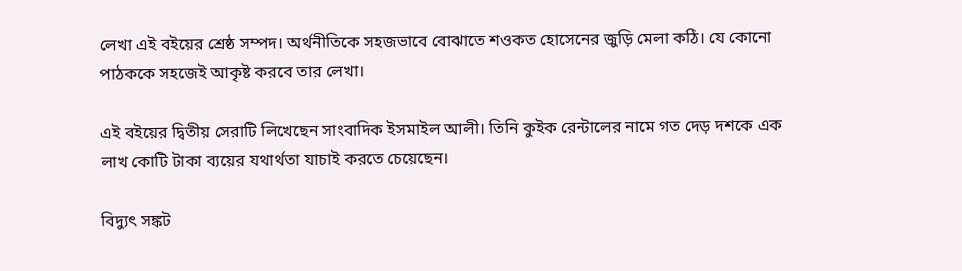লেখা এই বইয়ের শ্রেষ্ঠ সম্পদ। অর্থনীতিকে সহজভাবে বোঝাতে শওকত হোসেনের জুড়ি মেলা কঠি। যে কোনো পাঠককে সহজেই আকৃষ্ট করবে তার লেখা।

এই বইয়ের দ্বিতীয় সেরাটি লিখেছেন সাংবাদিক ইসমাইল আলী। তিনি কুইক রেন্টালের নামে গত দেড় দশকে এক লাখ কোটি টাকা ব্যয়ের যথার্থতা যাচাই করতে চেয়েছেন।

বিদ্যুৎ সঙ্কট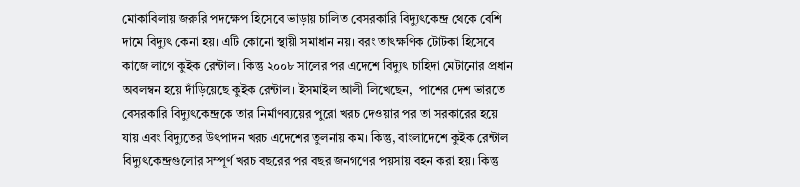মোকাবিলায় জরুরি পদক্ষেপ হিসেবে ভাড়ায় চালিত বেসরকারি বিদ্যুৎকেন্দ্র থেকে বেশি দামে বিদ্যুৎ কেনা হয়। এটি কোনো স্থায়ী সমাধান নয়। বরং তাৎক্ষণিক টোটকা হিসেবে কাজে লাগে কুইক রেন্টাল। কিন্তু ২০০৮ সালের পর এদেশে বিদ্যুৎ চাহিদা মেটানোর প্রধান অবলম্বন হয়ে দাঁড়িয়েছে কুইক রেন্টাল। ইসমাইল আলী লিখেছেন,  পাশের দেশ ভারতে বেসরকারি বিদ্যুৎকেন্দ্রকে তার নির্মাণব্যয়ের পুরো খরচ দেওয়ার পর তা সরকারের হয়ে যায় এবং বিদ্যুতের উৎপাদন খরচ এদেশের তুলনায় কম। কিন্তু, বাংলাদেশে কুইক রেন্টাল বিদ্যুৎকেন্দ্রগুলোর সম্পূর্ণ খরচ বছরের পর বছর জনগণের পয়সায় বহন করা হয়। কিন্তু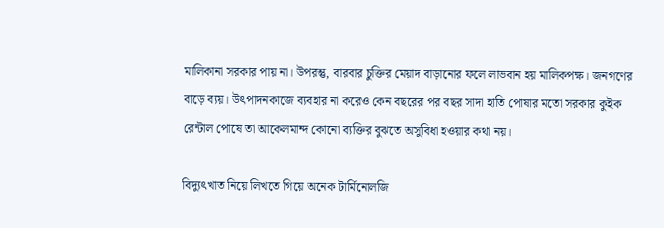মালিকানা সরকার পায় না। উপরন্তু, বারবার চুক্তির মেয়াদ বাড়ানোর ফলে লাভবান হয় মালিকপক্ষ। জনগণের বাড়ে ব্যয়। উৎপাদনকাজে ব্যবহার না করেও কেন বছরের পর বছর সাদা হাতি পোষার মতো সরকার কুইক রেন্টাল পোষে তা আকেলমান্দ কোনো ব্যক্তির বুঝতে অসুবিধা হওয়ার কথা নয়।

বিদ্যুৎখাত নিয়ে লিখতে গিয়ে অনেক টার্মিনোলজি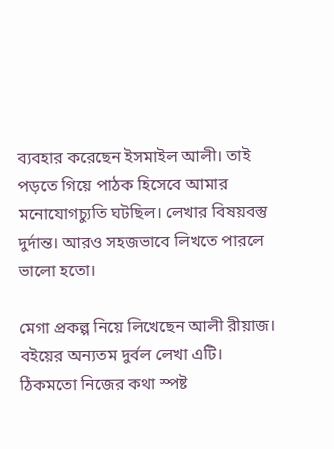ব্যবহার করেছেন ইসমাইল আলী। তাই পড়তে গিয়ে পাঠক হিসেবে আমার মনোযোগচ্যুতি ঘটছিল। লেখার বিষয়বস্তু দুর্দান্ত। আরও সহজভাবে লিখতে পারলে ভালো হতো।

মেগা প্রকল্প নিয়ে লিখেছেন আলী রীয়াজ। বইয়ের অন্যতম দুর্বল লেখা এটি। ঠিকমতো নিজের কথা স্পষ্ট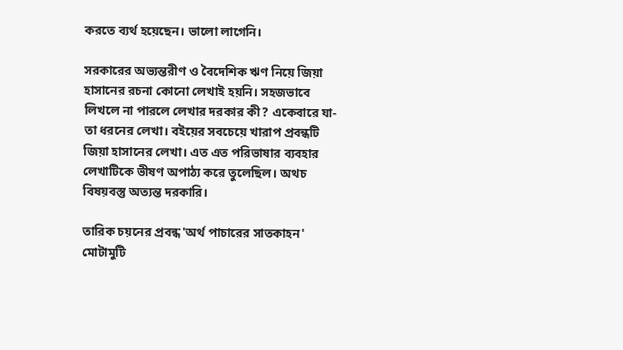করতে ব্যর্থ হয়েছেন। ভালো লাগেনি।

সরকারের অভ্যন্তরীণ ও বৈদেশিক ঋণ নিয়ে জিয়া হাসানের রচনা কোনো লেখাই হয়নি। সহজভাবে লিখলে না পারলে লেখার দরকার কী? একেবারে যা-তা ধরনের লেখা। বইয়ের সবচেয়ে খারাপ প্রবন্ধটি জিয়া হাসানের লেখা। এত এত পরিভাষার ব্যবহার লেখাটিকে ভীষণ অপাঠ্য করে তুলেছিল। অথচ বিষয়বস্তু অত্যন্ত দরকারি।

তারিক চয়নের প্রবন্ধ 'অর্থ পাচারের সাতকাহন' মোটামুটি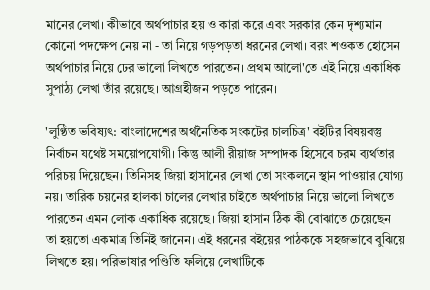মানের লেখা। কীভাবে অর্থপাচার হয় ও কারা করে এবং সরকার কেন দৃশ্যমান কোনো পদক্ষেপ নেয় না - তা নিয়ে গড়পড়তা ধরনের লেখা। বরং শওকত হোসেন অর্থপাচার নিয়ে ঢের ভালো লিখতে পারতেন। প্রথম আলো'তে এই নিয়ে একাধিক সুপাঠ্য লেখা তাঁর রয়েছে। আগ্রহীজন পড়তে পারেন।

'লুণ্ঠিত ভবিষ্যৎ: বাংলাদেশের অর্থনৈতিক সংকটের চালচিত্র' বইটির বিষয়বস্তু নির্বাচন যথেষ্ট সময়োপযোগী। কিন্তু আলী রীয়াজ সম্পাদক হিসেবে চরম ব্যর্থতার পরিচয় দিয়েছেন। তিনিসহ জিয়া হাসানের লেখা তো সংকলনে স্থান পাওয়ার যোগ্য নয়। তারিক চয়নের হালকা চালের লেখার চাইতে অর্থপাচার নিয়ে ভালো লিখতে পারতেন এমন লোক একাধিক রয়েছে। জিয়া হাসান ঠিক কী বোঝাতে চেয়েছেন তা হয়তো একমাত্র তিনিই জানেন। এই ধরনের বইয়ের পাঠককে সহজভাবে বুঝিয়ে লিখতে হয়। পরিভাষার পণ্ডিতি ফলিয়ে লেখাটিকে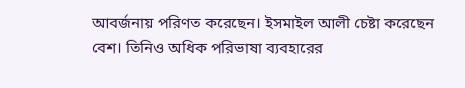আবর্জনায় পরিণত করেছেন। ইসমাইল আলী চেষ্টা করেছেন বেশ। তিনিও অধিক পরিভাষা ব্যবহারের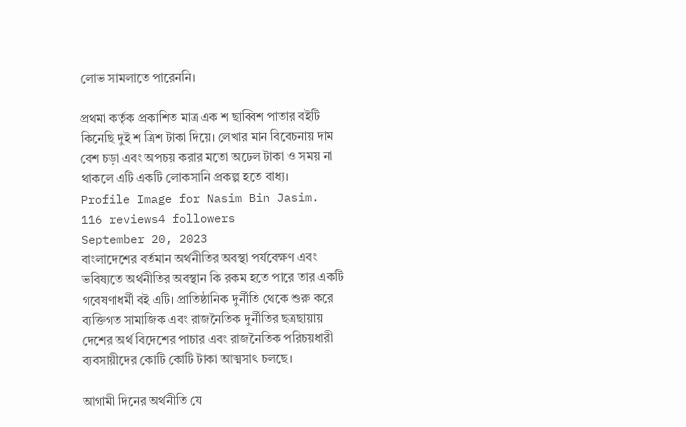লোভ সামলাতে পারেননি।

প্রথমা কর্তৃক প্রকাশিত মাত্র এক শ ছাব্বিশ পাতার বইটি কিনেছি দুই শ ত্রিশ টাকা দিয়ে। লেখার মান বিবেচনায় দাম বেশ চড়া এবং অপচয় করার মতো অঢেল টাকা ও সময় না থাকলে এটি একটি লোকসানি প্রকল্প হতে বাধ্য।
Profile Image for Nasim Bin Jasim.
116 reviews4 followers
September 20, 2023
বাংলাদেশের বর্তমান অর্থনীতির অবস্থা পর্যবেক্ষণ এবং ভবিষ্যতে অর্থনীতির অবস্থান কি রকম হতে পারে তার একটি গবেষণাধর্মী বই এটি। প্রাতিষ্ঠানিক দুর্নীতি থেকে শুরু করে ব্যক্তিগত সামাজিক এবং রাজনৈতিক দুর্নীতির ছত্রছায়ায় দেশের অর্থ বিদেশের পাচার এবং রাজনৈতিক পরিচয়ধারী ব্যবসায়ীদের কোটি কোটি টাকা আত্মসাৎ চলছে।

আগামী দিনের অর্থনীতি যে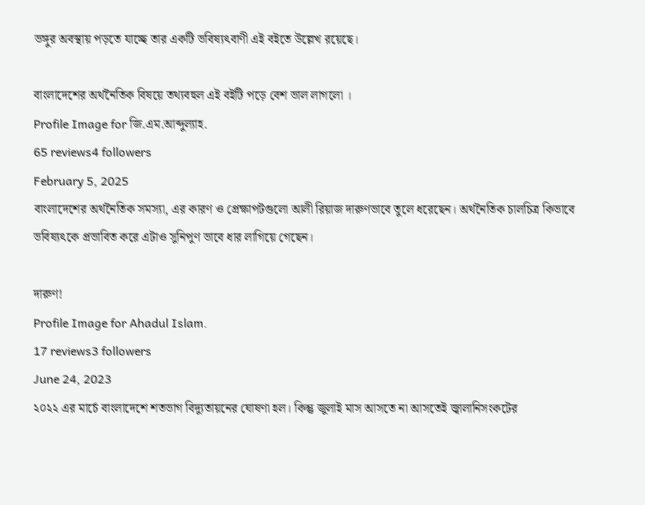ভঙ্গুর অবস্থায় পড়তে যাচ্ছে তার একটি ভবিষ্যৎবাণী এই বইতে উল্লেখ রয়েছে।

বাংলাদেশের অর্থনৈতিক বিষয়ে তথ্যবহুল এই বইটি পড়ে বেশ ভাল লাগলো ।
Profile Image for জি.এম.আব্দুল্যাহ.
65 reviews4 followers
February 5, 2025
বাংলাদেশের অর্থনৈতিক সমস্যা, এর কারণ ও প্রেক্ষাপটগুলো আলী রিয়াজ দারুণভাবে তুলে ধরেছেন। অর্থনৈতিক চালচিত্র কিভাবে ভবিষ্যৎকে প্রভাবিত করে এটাও সুনিপুণ ভাবে ধার লাগিয়ে গেছেন।

দারুণ!
Profile Image for Ahadul Islam.
17 reviews3 followers
June 24, 2023
২০২২ এর মার্চে বাংলাদেশে শতভাগ বিদ্যুতায়নের ঘোষণা হল। কিন্তু জুলাই মাস আসতে না আসতেই জ্বালানিসংকটের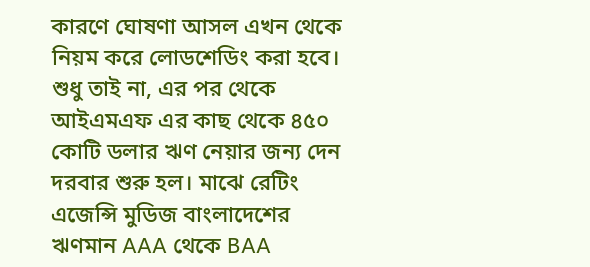কারণে ঘোষণা আসল এখন থেকে নিয়ম করে লোডশেডিং করা হবে। শুধু তাই না, এর পর থেকে আইএমএফ এর কাছ থেকে ৪৫০ কোটি ডলার ঋণ নেয়ার জন্য দেন দরবার শুরু হল। মাঝে রেটিং এজেন্সি মুডিজ বাংলাদেশের ঋণমান AAA থেকে BAA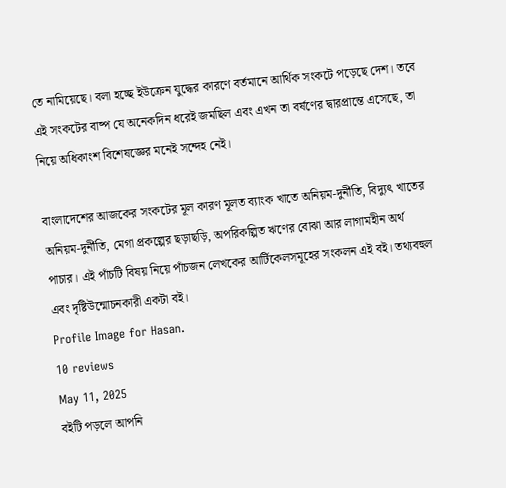তে নামিয়েছে। বলা হচ্ছে ইউক্রেন যুদ্ধের কারণে বর্তমানে আর্থিক সংকটে পড়েছে দেশ। তবে এই সংকটের বাষ্প যে অনেকদিন ধরেই জমছিল এবং এখন তা বর্ষণের দ্বারপ্রান্তে এসেছে, তা নিয়ে অধিকাংশ বিশেষজ্ঞের মনেই সন্দেহ নেই।

বাংলাদেশের আজকের সংকটের মূল কারণ মূলত ব্যাংক খাতে অনিয়ম-দুর্নীতি, বিদ্যুৎ খাতের অনিয়ম-দুর্নীতি, মেগা প্রকল্পের ছড়াছড়ি, অপরিকল্পিত ঋণের বোঝা আর লাগামহীন অর্থ পাচার। এই পাঁচটি বিষয় নিয়ে পাঁচজন লেখকের আর্টিকেলসমূহের সংকলন এই বই। তথ্যবহুল এবং দৃষ্টিউন্মোচনকারী একটা বই।
Profile Image for Hasan.
10 reviews
May 11, 2025
বইটি পড়লে আপনি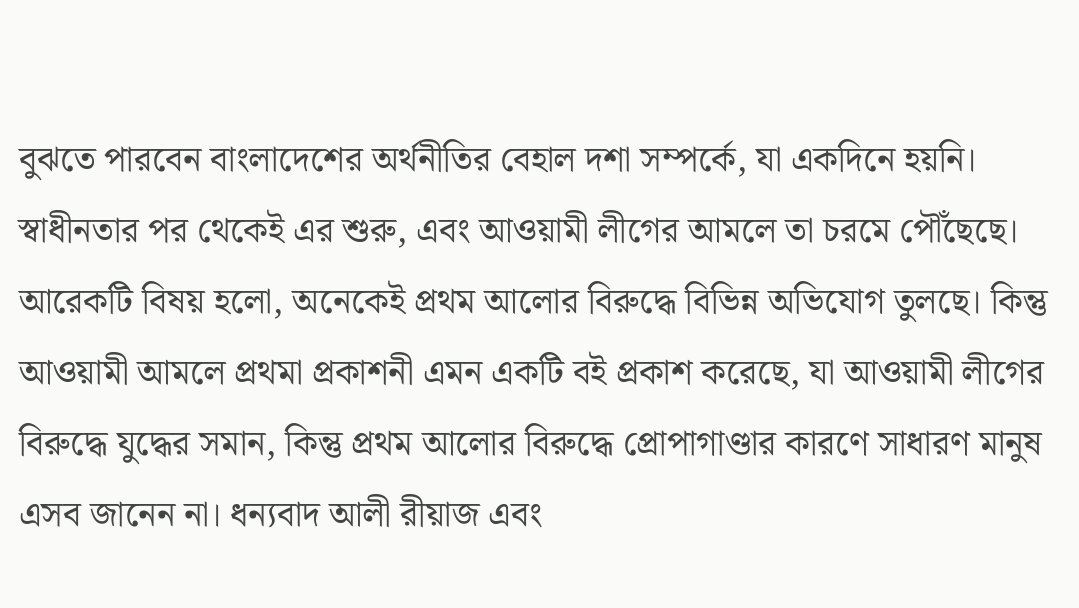বুঝতে পারবেন বাংলাদেশের অর্থনীতির বেহাল দশা সম্পর্কে, যা একদিনে হয়নি। স্বাধীনতার পর থেকেই এর শুরু, এবং আওয়ামী লীগের আমলে তা চরমে পৌঁছেছে। আরেকটি বিষয় হলো, অনেকেই প্রথম আলোর বিরুদ্ধে বিভিন্ন অভিযোগ তুলছে। কিন্তু আওয়ামী আমলে প্রথমা প্রকাশনী এমন একটি বই প্রকাশ করেছে, যা আওয়ামী লীগের বিরুদ্ধে যুদ্ধের সমান, কিন্তু প্রথম আলোর বিরুদ্ধে প্রোপাগাণ্ডার কারণে সাধারণ মানুষ এসব জানেন না। ধন্যবাদ আলী রীয়াজ এবং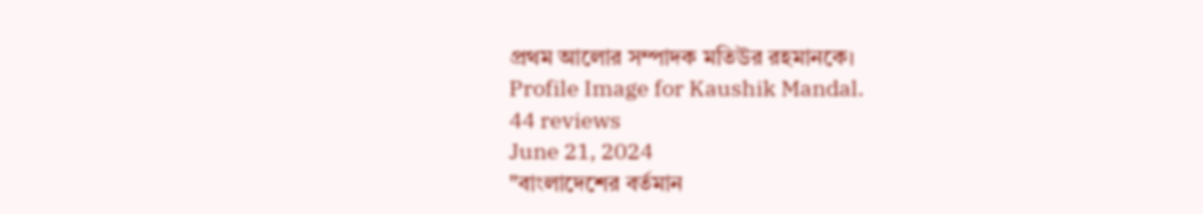প্রথম আলোর সম্পাদক মতিউর রহমানকে।
Profile Image for Kaushik Mandal.
44 reviews
June 21, 2024
"বাংলাদেশের বর্তমান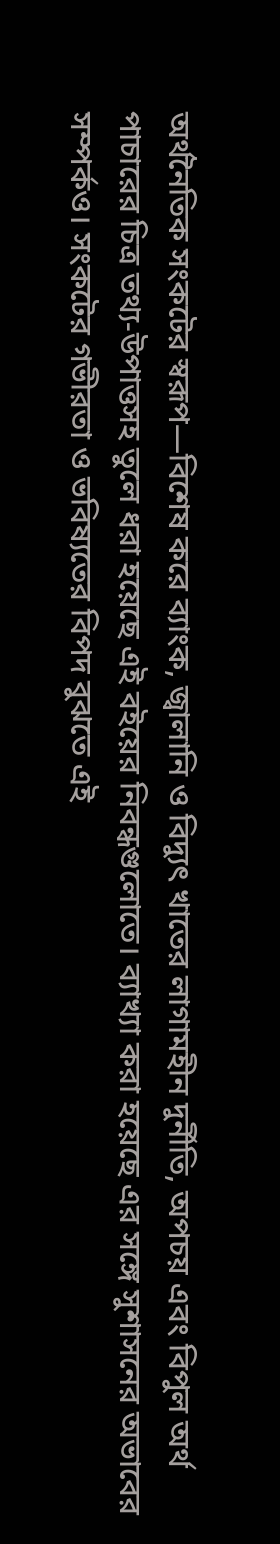অর্থনৈতিক সংকটের স্বরূপ—বিশেষ করে ব্যাংক, জ্বালানি ও বিদ্যুৎ খাতের লাগামহীন দুর্নীতি, অপচয় এবং বিপুল অর্থ পাচারের চিত্র তথ্য-উপাত্তসহ তুলে ধরা হয়েছে এই বইয়ের নিবন্ধগুলোতে। ব্যাখ্যা করা হয়েছে এর সঙ্গে সুশাসনের অভাবের সম্পর্কও। সংকটের গভীরতা ও ভবিষ্যতের বিপদ বুঝতে এই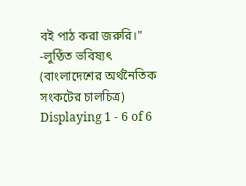বই পাঠ করা জরুরি।"
-লুণ্ঠিত ভবিষ্যৎ (বাংলাদেশের অর্থনৈতিক সংকটের চালচিত্র)
Displaying 1 - 6 of 6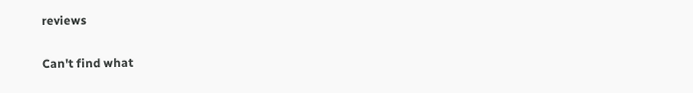reviews

Can't find what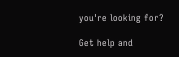you're looking for?

Get help and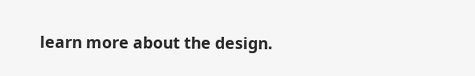learn more about the design.